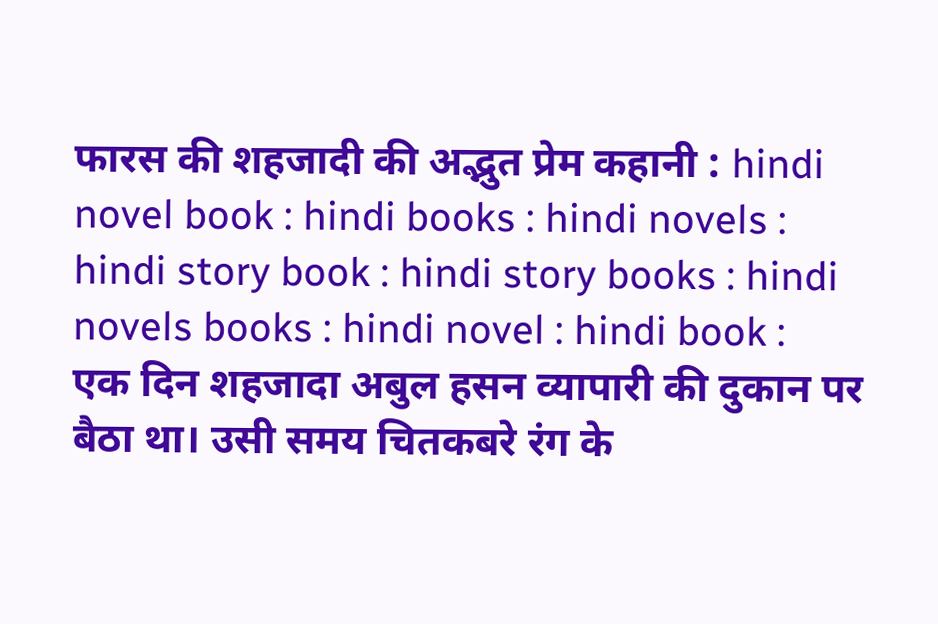फारस की शहजादी की अद्भुत प्रेम कहानी : hindi novel book : hindi books : hindi novels : hindi story book : hindi story books : hindi novels books : hindi novel : hindi book :
एक दिन शहजादा अबुल हसन व्यापारी की दुकान पर बैठा था। उसी समय चितकबरे रंग के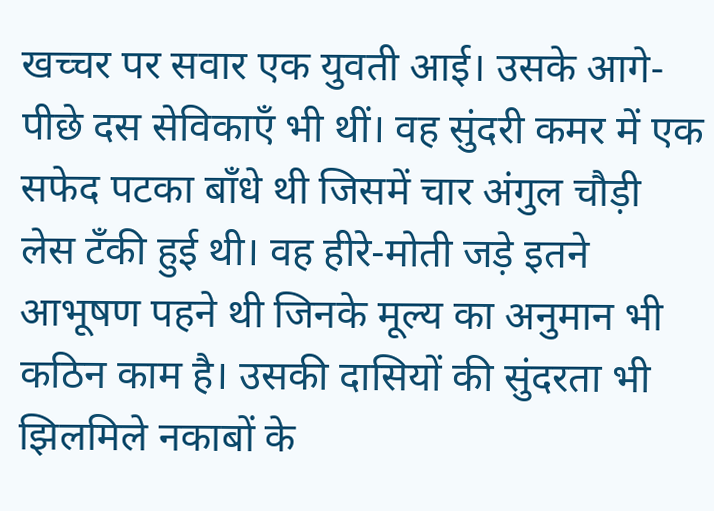खच्चर पर सवार एक युवती आई। उसके आगे-पीछे दस सेविकाएँ भी थीं। वह सुंदरी कमर में एक सफेद पटका बाँधे थी जिसमें चार अंगुल चौड़ी लेस टँकी हुई थी। वह हीरे-मोती जड़े इतने आभूषण पहने थी जिनके मूल्य का अनुमान भी कठिन काम है। उसकी दासियों की सुंदरता भी झिलमिले नकाबों के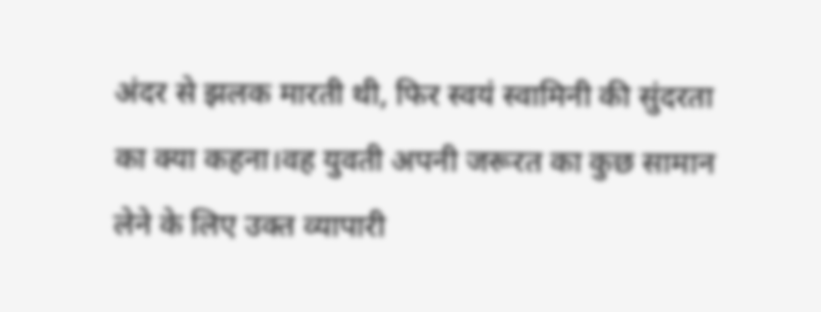अंदर से झलक मारती थी, फिर स्वयं स्वामिनी की सुंदरता का क्या कहना।वह युवती अपनी जरूरत का कुछ सामान लेने के लिए उक्त व्यापारी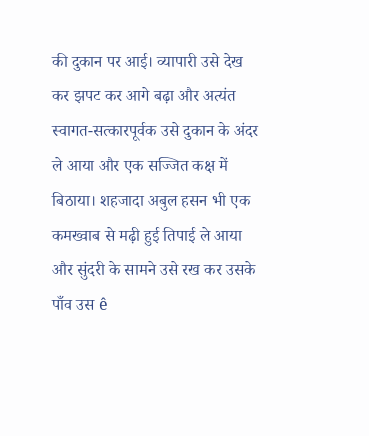की दुकान पर आई। व्यापारी उसे देख कर झपट कर आगे बढ़ा और अत्यंत स्वागत-सत्कारपूर्वक उसे दुकान के अंदर ले आया और एक सज्जित कक्ष में बिठाया। शहजादा अबुल हसन भी एक कमख्वाब से मढ़ी हुई तिपाई ले आया और सुंदरी के सामने उसे रख कर उसके पाँव उस ê